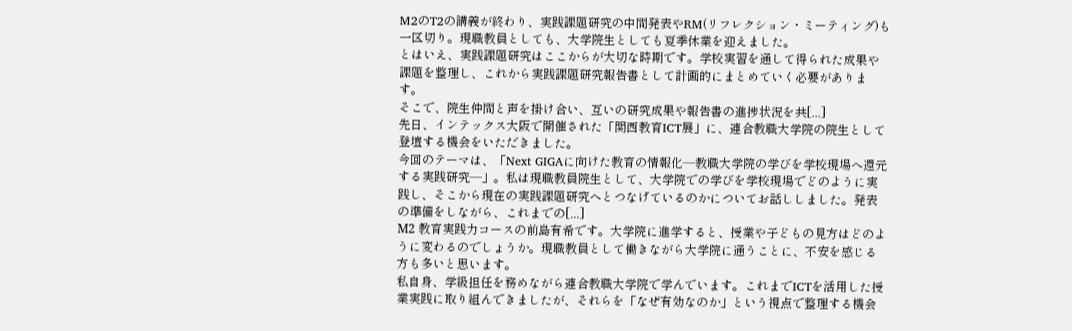M2のT2の講義が終わり、実践課題研究の中間発表やRM(リフレクション・ミーティング)も一区切り。現職教員としても、大学院生としても夏季休業を迎えました。
とはいえ、実践課題研究はここからが大切な時期です。学校実習を通して得られた成果や課題を整理し、これから実践課題研究報告書として計画的にまとめていく必要があります。
そこで、院生仲間と声を掛け合い、互いの研究成果や報告書の進捗状況を共[...]
先日、インテックス大阪で開催された「関西教育ICT展」に、連合教職大学院の院生として登壇する機会をいただきました。
今回のテーマは、「Next GIGAに向けた教育の情報化―教職大学院の学びを学校現場へ還元する実践研究―」。私は現職教員院生として、大学院での学びを学校現場でどのように実践し、そこから現在の実践課題研究へとつなげているのかについてお話ししました。発表の準備をしながら、これまでの[...]
М2 教育実践力コースの前島有希です。大学院に進学すると、授業や子どもの見方はどのように変わるのでしょうか。現職教員として働きながら大学院に通うことに、不安を感じる方も多いと思います。
私自身、学級担任を務めながら連合教職大学院で学んでいます。これまでICTを活用した授業実践に取り組んできましたが、それらを「なぜ有効なのか」という視点で整理する機会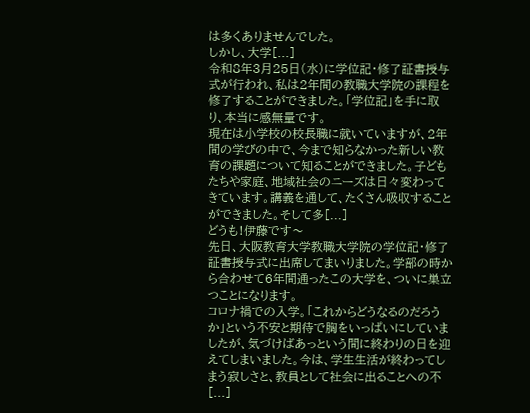は多くありませんでした。
しかし、大学[...]
令和8年3月25日(水)に学位記・修了証書授与式が行われ、私は2年間の教職大学院の課程を修了することができました。「学位記」を手に取り、本当に感無量です。
現在は小学校の校長職に就いていますが、2年間の学びの中で、今まで知らなかった新しい教育の課題について知ることができました。子どもたちや家庭、地域社会のニーズは日々変わってきています。講義を通して、たくさん吸収することができました。そして多[...]
どうも!伊藤です〜
先日、大阪教育大学教職大学院の学位記・修了証書授与式に出席してまいりました。学部の時から合わせて6年間通ったこの大学を、ついに巣立つことになります。
コロナ禍での入学。「これからどうなるのだろうか」という不安と期待で胸をいっぱいにしていましたが、気づけばあっという間に終わりの日を迎えてしまいました。今は、学生生活が終わってしまう寂しさと、教員として社会に出ることへの不[...]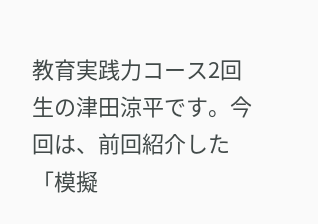教育実践力コース2回生の津田涼平です。今回は、前回紹介した「模擬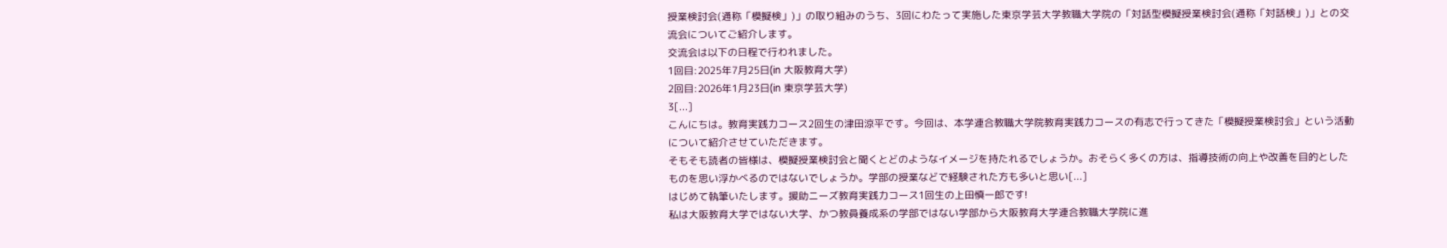授業検討会(通称「模擬検」)」の取り組みのうち、3回にわたって実施した東京学芸大学教職大学院の「対話型模擬授業検討会(通称「対話検」)」との交流会についてご紹介します。
交流会は以下の日程で行われました。
1回目:2025年7月25日(in 大阪教育大学)
2回目:2026年1月23日(in 東京学芸大学)
3[...]
こんにちは。教育実践力コース2回生の津田涼平です。今回は、本学連合教職大学院教育実践力コースの有志で行ってきた「模擬授業検討会」という活動について紹介させていただきます。
そもそも読者の皆様は、模擬授業検討会と聞くとどのようなイメージを持たれるでしょうか。おそらく多くの方は、指導技術の向上や改善を目的としたものを思い浮かべるのではないでしょうか。学部の授業などで経験された方も多いと思い[...]
はじめて執筆いたします。援助ニーズ教育実践力コース1回生の上田慎一郎です!
私は大阪教育大学ではない大学、かつ教員養成系の学部ではない学部から大阪教育大学連合教職大学院に進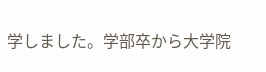学しました。学部卒から大学院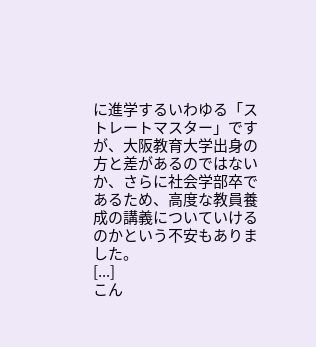に進学するいわゆる「ストレートマスター」ですが、大阪教育大学出身の方と差があるのではないか、さらに社会学部卒であるため、高度な教員養成の講義についていけるのかという不安もありました。
[...]
こん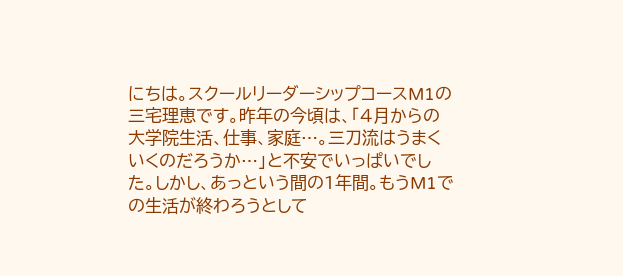にちは。スクールリーダーシップコースM1の三宅理恵です。昨年の今頃は、「4月からの大学院生活、仕事、家庭…。三刀流はうまくいくのだろうか…」と不安でいっぱいでした。しかし、あっという間の1年間。もうM1での生活が終わろうとして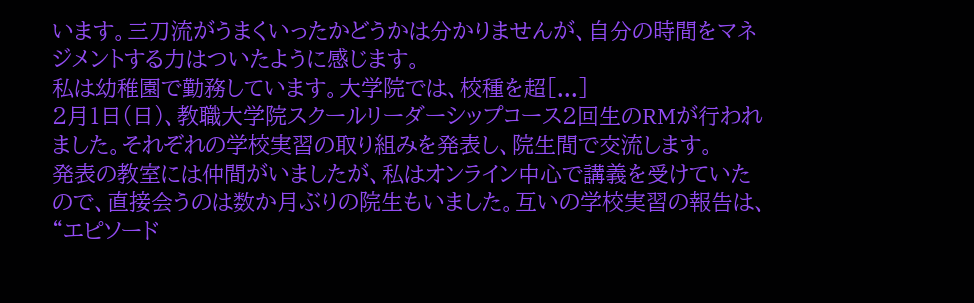います。三刀流がうまくいったかどうかは分かりませんが、自分の時間をマネジメントする力はついたように感じます。
私は幼稚園で勤務しています。大学院では、校種を超[...]
2月1日(日)、教職大学院スクールリーダーシップコース2回生のRMが行われました。それぞれの学校実習の取り組みを発表し、院生間で交流します。
発表の教室には仲間がいましたが、私はオンライン中心で講義を受けていたので、直接会うのは数か月ぶりの院生もいました。互いの学校実習の報告は、“エピソード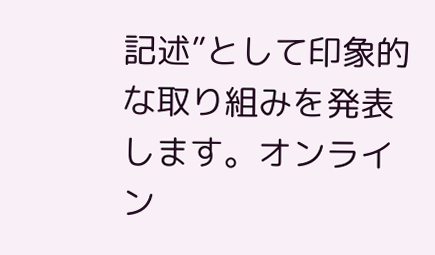記述”として印象的な取り組みを発表します。オンライン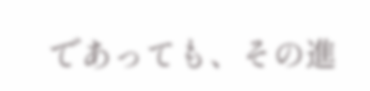であっても、その進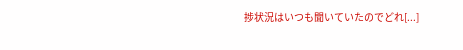捗状況はいつも聞いていたのでどれ[...]